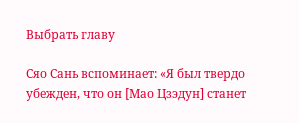Выбрать главу

Сяо Сань вспоминает: «Я был твердо убежден, что он [Мао Цзэдун] станет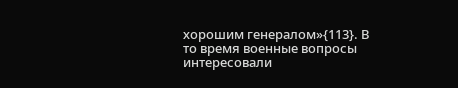хорошим генералом»{113}. В то время военные вопросы интересовали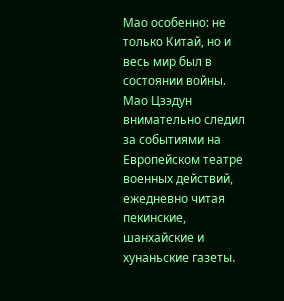Мао особенно: не только Китай, но и весь мир был в состоянии войны. Мао Цзэдун внимательно следил за событиями на Европейском театре военных действий, ежедневно читая пекинские, шанхайские и хунаньские газеты.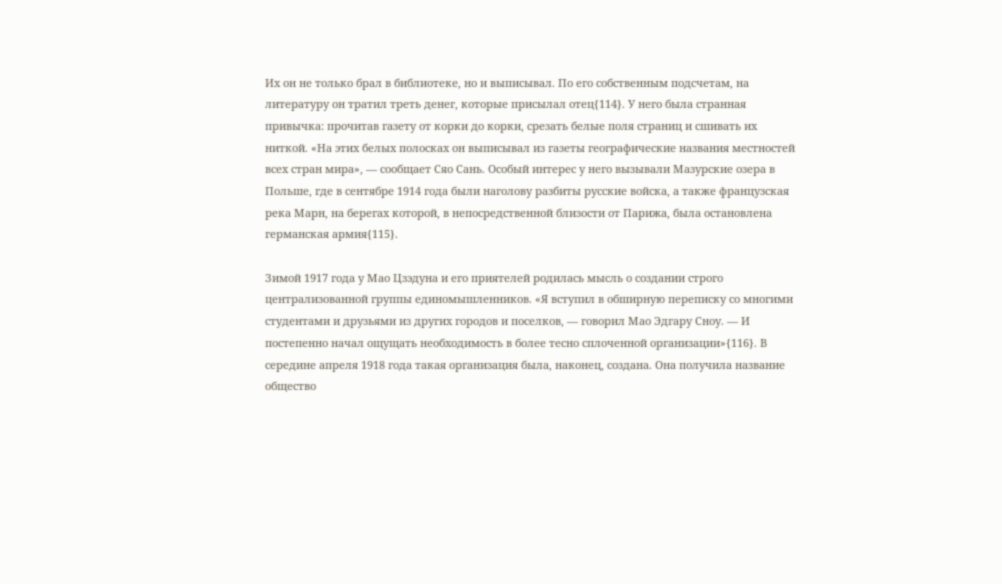Их он не только брал в библиотеке, но и выписывал. По его собственным подсчетам, на литературу он тратил треть денег, которые присылал отец{114}. У него была странная привычка: прочитав газету от корки до корки, срезать белые поля страниц и сшивать их ниткой. «На этих белых полосках он выписывал из газеты географические названия местностей всех стран мира», — сообщает Сяо Сань. Особый интерес у него вызывали Мазурские озера в Польше, где в сентябре 1914 года были наголову разбиты русские войска, а также французская река Марн, на берегах которой, в непосредственной близости от Парижа, была остановлена германская армия{115}.

Зимой 1917 года у Мао Цзэдуна и его приятелей родилась мысль о создании строго централизованной группы единомышленников. «Я вступил в обширную переписку со многими студентами и друзьями из других городов и поселков, — говорил Мао Эдгару Сноу. — И постепенно начал ощущать необходимость в более тесно сплоченной организации»{116}. В середине апреля 1918 года такая организация была, наконец, создана. Она получила название общество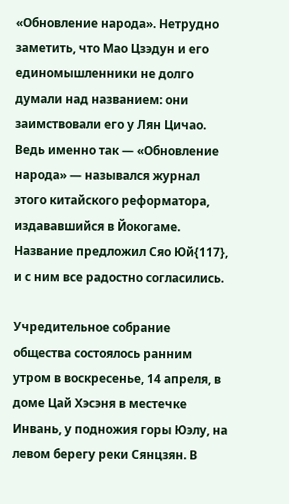«Обновление народа». Нетрудно заметить, что Мао Цзэдун и его единомышленники не долго думали над названием: они заимствовали его у Лян Цичао. Ведь именно так — «Обновление народа» — назывался журнал этого китайского реформатора, издававшийся в Йокогаме. Название предложил Сяо Юй{117}, и с ним все радостно согласились.

Учредительное собрание общества состоялось ранним утром в воскресенье, 14 апреля, в доме Цай Хэсэня в местечке Инвань, у подножия горы Юэлу, на левом берегу реки Сянцзян. В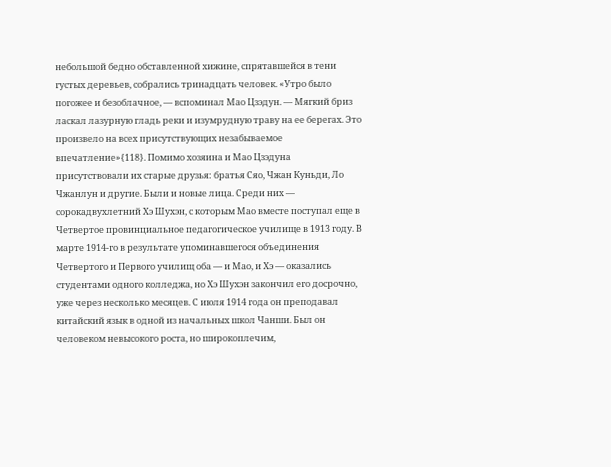небольшой бедно обставленной хижине, спрятавшейся в тени густых деревьев, собрались тринадцать человек. «Утро было погожее и безоблачное, — вспоминал Мао Цзэдун. — Мягкий бриз ласкал лазурную гладь реки и изумрудную траву на ее берегах. Это произвело на всех присутствующих незабываемое впечатление»{118}. Помимо хозяина и Мао Цзэдуна присутствовали их старые друзья: братья Сяо, Чжан Куньди, Ло Чжанлун и другие. Были и новые лица. Среди них — сорокадвухлетний Хэ Шухэн, с которым Мао вместе поступал еще в Четвертое провинциальное педагогическое училище в 1913 году. В марте 1914-го в результате упоминавшегося объединения Четвертого и Первого училищ оба — и Мао, и Хэ — оказались студентами одного колледжа, но Хэ Шухэн закончил его досрочно, уже через несколько месяцев. С июля 1914 года он преподавал китайский язык в одной из начальных школ Чанши. Был он человеком невысокого роста, но широкоплечим,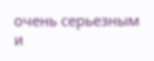очень серьезным и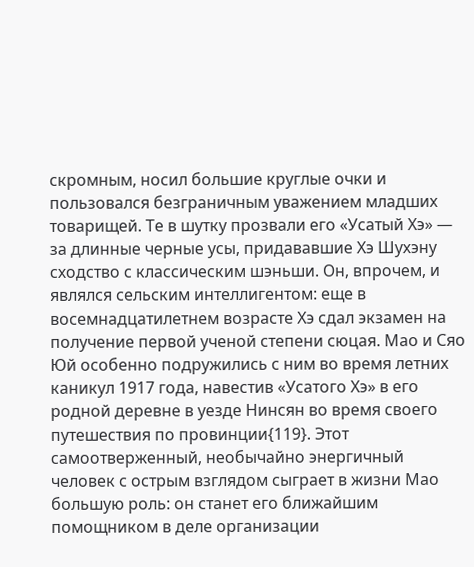скромным, носил большие круглые очки и пользовался безграничным уважением младших товарищей. Те в шутку прозвали его «Усатый Хэ» — за длинные черные усы, придававшие Хэ Шухэну сходство с классическим шэньши. Он, впрочем, и являлся сельским интеллигентом: еще в восемнадцатилетнем возрасте Хэ сдал экзамен на получение первой ученой степени сюцая. Мао и Сяо Юй особенно подружились с ним во время летних каникул 1917 года, навестив «Усатого Хэ» в его родной деревне в уезде Нинсян во время своего путешествия по провинции{119}. Этот самоотверженный, необычайно энергичный человек с острым взглядом сыграет в жизни Мао большую роль: он станет его ближайшим помощником в деле организации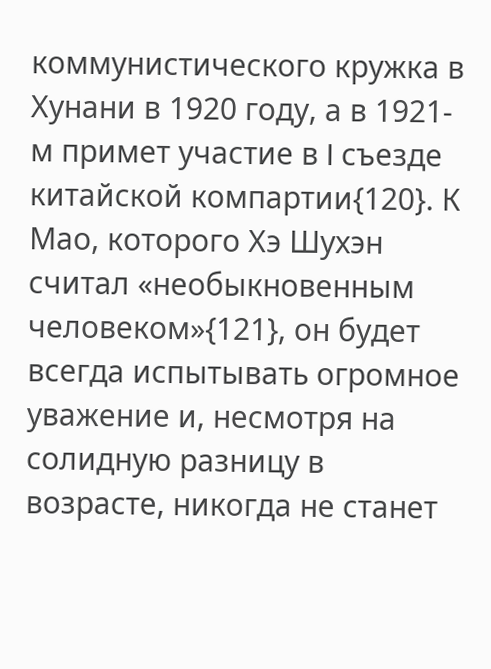коммунистического кружка в Хунани в 1920 году, а в 1921-м примет участие в I съезде китайской компартии{120}. К Мао, которого Хэ Шухэн считал «необыкновенным человеком»{121}, он будет всегда испытывать огромное уважение и, несмотря на солидную разницу в возрасте, никогда не станет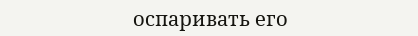оспаривать его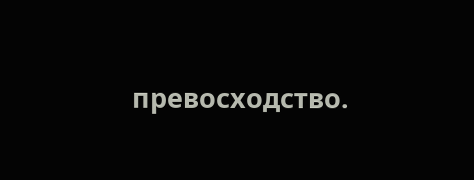превосходство.